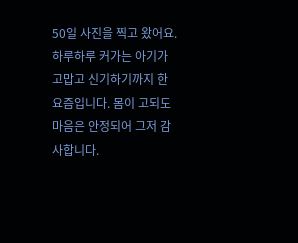50일 사진을 찍고 왔어요. 하루하루 커가는 아기가 고맙고 신기하기까지 한 요즘입니다. 몸이 고되도 마음은 안정되어 그저 감사합니다.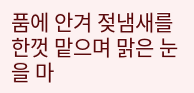품에 안겨 젖냄새를 한껏 맡으며 맑은 눈을 마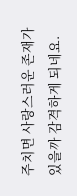주치면 사랑스러운 존재가 있을까 감격하게 되네요.